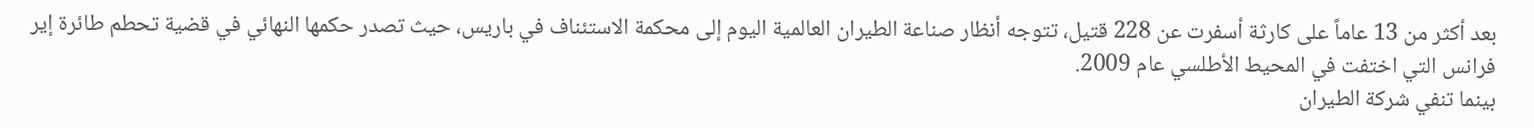بعد أكثر من 13 عاماً على كارثة أسفرت عن 228 قتيل، تتوجه أنظار صناعة الطيران العالمية اليوم إلى محكمة الاستئناف في باريس، حيث تصدر حكمها النهائي في قضية تحطم طائرة إير فرانس التي اختفت في المحيط الأطلسي عام 2009.
بينما تنفي شركة الطيران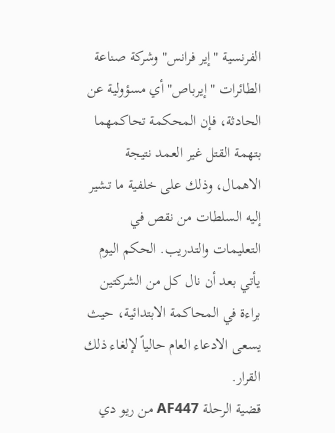الفرنسية "إير فرانس" وشركة صناعة الطائرات "إيرباص" أي مسؤولية عن الحادثة، فإن المحكمة تحاكمهما بتهمة القتل غير العمد نتيجة الاهمال، وذلك على خلفية ما تشير إليه السلطات من نقص في التعليمات والتدريب. الحكم اليوم يأتي بعد أن نال كل من الشركتين براءة في المحاكمة الابتدائية، حيث يسعى الادعاء العام حالياً لإلغاء ذلك القرار.
قضية الرحلة AF447 من ريو دي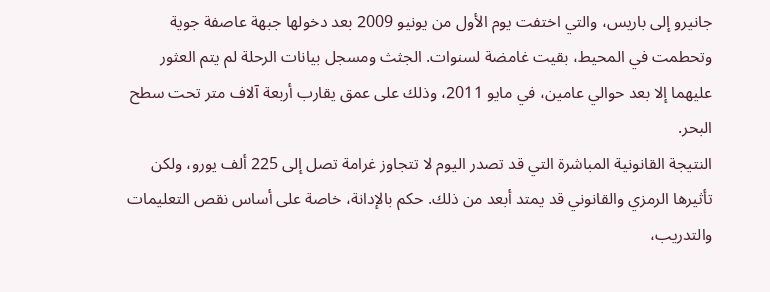جانيرو إلى باريس، والتي اختفت يوم الأول من يونيو 2009 بعد دخولها جبهة عاصفة جوية وتحطمت في المحيط، بقيت غامضة لسنوات. الجثث ومسجل بيانات الرحلة لم يتم العثور عليهما إلا بعد حوالي عامين، في مايو 2011، وذلك على عمق يقارب أربعة آلاف متر تحت سطح البحر.
النتيجة القانونية المباشرة التي قد تصدر اليوم لا تتجاوز غرامة تصل إلى 225 ألف يورو، ولكن تأثيرها الرمزي والقانوني قد يمتد أبعد من ذلك. حكم بالإدانة، خاصة على أساس نقص التعليمات والتدريب،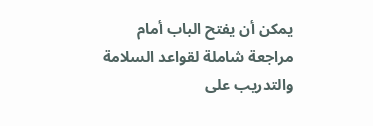يمكن أن يفتح الباب أمام مراجعة شاملة لقواعد السلامة والتدريب على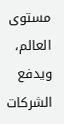مستوى العالم، ويدفع الشركات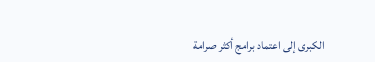الكبرى إلى اعتماد برامج أكثر صرامة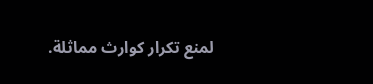لمنع تكرار كوارث مماثلة.